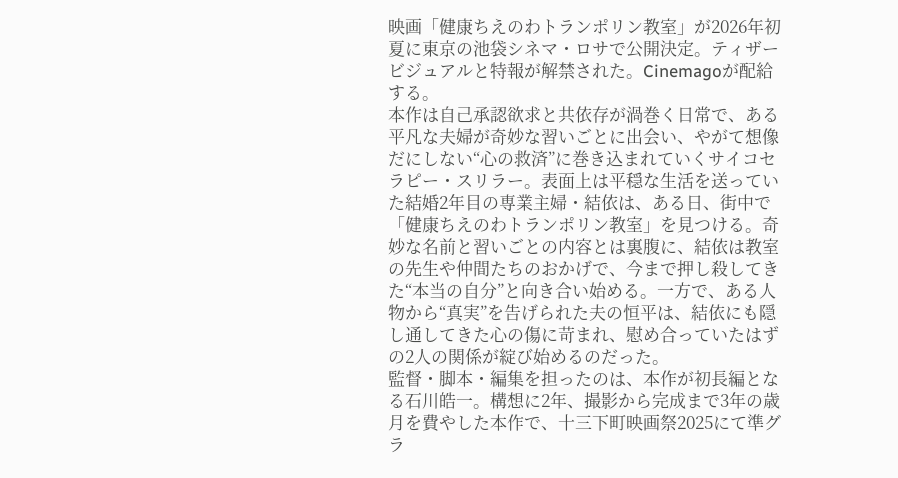映画「健康ちえのわトランポリン教室」が2026年初夏に東京の池袋シネマ・ロサで公開決定。ティザービジュアルと特報が解禁された。Cinemagoが配給する。
本作は自己承認欲求と共依存が渦巻く日常で、ある平凡な夫婦が奇妙な習いごとに出会い、やがて想像だにしない“心の救済”に巻き込まれていくサイコセラピー・スリラー。表面上は平穏な生活を送っていた結婚2年目の専業主婦・結依は、ある日、街中で「健康ちえのわトランポリン教室」を見つける。奇妙な名前と習いごとの内容とは裏腹に、結依は教室の先生や仲間たちのおかげで、今まで押し殺してきた“本当の自分”と向き合い始める。一方で、ある人物から“真実”を告げられた夫の恒平は、結依にも隠し通してきた心の傷に苛まれ、慰め合っていたはずの2人の関係が綻び始めるのだった。
監督・脚本・編集を担ったのは、本作が初長編となる石川皓一。構想に2年、撮影から完成まで3年の歳月を費やした本作で、十三下町映画祭2025にて準グラ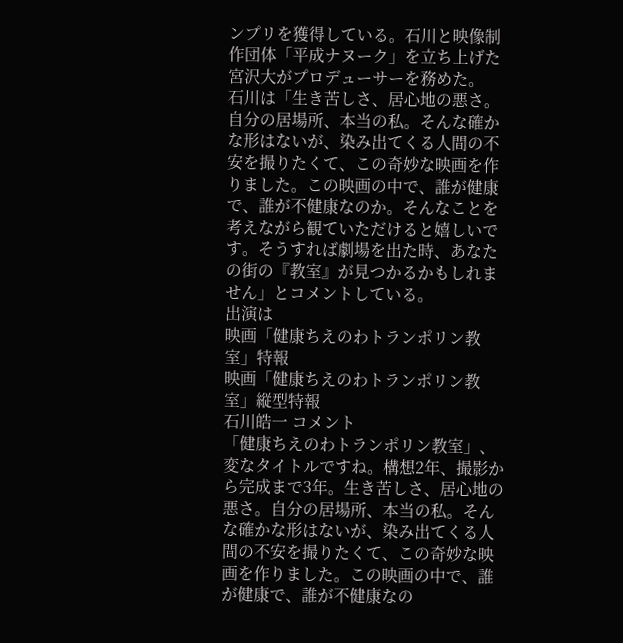ンプリを獲得している。石川と映像制作団体「平成ナヌーク」を立ち上げた宮沢大がプロデューサーを務めた。
石川は「生き苦しさ、居心地の悪さ。自分の居場所、本当の私。そんな確かな形はないが、染み出てくる人間の不安を撮りたくて、この奇妙な映画を作りました。この映画の中で、誰が健康で、誰が不健康なのか。そんなことを考えながら観ていただけると嬉しいです。そうすれば劇場を出た時、あなたの街の『教室』が見つかるかもしれません」とコメントしている。
出演は
映画「健康ちえのわトランポリン教室」特報
映画「健康ちえのわトランポリン教室」縦型特報
石川皓一 コメント
「健康ちえのわトランポリン教室」、変なタイトルですね。構想2年、撮影から完成まで3年。生き苦しさ、居心地の悪さ。自分の居場所、本当の私。そんな確かな形はないが、染み出てくる人間の不安を撮りたくて、この奇妙な映画を作りました。この映画の中で、誰が健康で、誰が不健康なの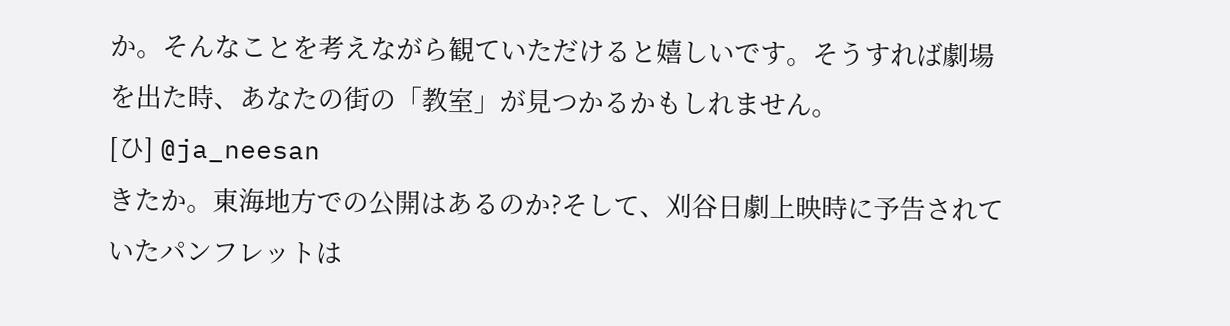か。そんなことを考えながら観ていただけると嬉しいです。そうすれば劇場を出た時、あなたの街の「教室」が見つかるかもしれません。
[ひ] @ja_neesan
きたか。東海地方での公開はあるのか?そして、刈谷日劇上映時に予告されていたパンフレットは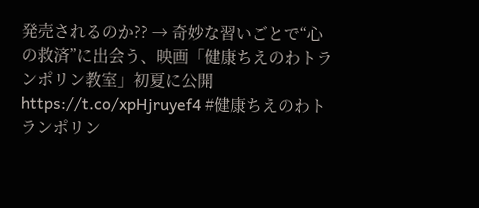発売されるのか?? → 奇妙な習いごとで“心の救済”に出会う、映画「健康ちえのわトランポリン教室」初夏に公開 https://t.co/xpHjruyef4 #健康ちえのわトランポリン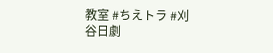教室 #ちえトラ #刈谷日劇